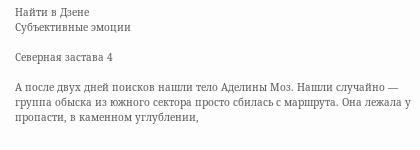Найти в Дзене
Субъективные эмоции

Северная застава 4

А после двух дней поисков нашли тело Аделины Моз. Нашли случайно — группа обыска из южного сектора просто сбилась с маршрута. Она лежала у пропасти, в каменном углублении,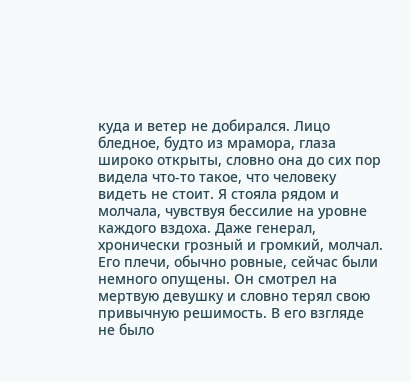куда и ветер не добирался. Лицо бледное, будто из мрамора, глаза широко открыты, словно она до сих пор видела что-то такое, что человеку видеть не стоит. Я стояла рядом и молчала, чувствуя бессилие на уровне каждого вздоха. Даже генерал, хронически грозный и громкий, молчал. Его плечи, обычно ровные, сейчас были немного опущены. Он смотрел на мертвую девушку и словно терял свою привычную решимость. В его взгляде не было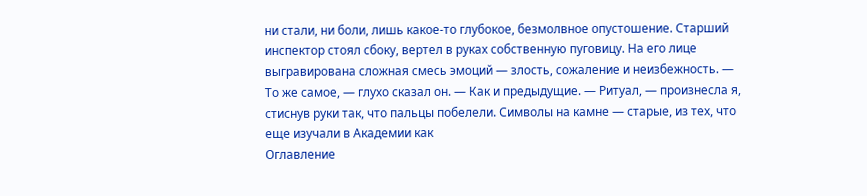ни стали, ни боли, лишь какое-то глубокое, безмолвное опустошение. Старший инспектор стоял сбоку, вертел в руках собственную пуговицу. На его лице выгравирована сложная смесь эмоций — злость, сожаление и неизбежность. — То же самое, — глухо сказал он. — Как и предыдущие. — Ритуал, — произнесла я, стиснув руки так, что пальцы побелели. Символы на камне — старые, из тех, что еще изучали в Академии как
Оглавление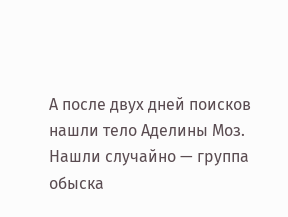А после двух дней поисков нашли тело Аделины Моз. Нашли случайно — группа обыска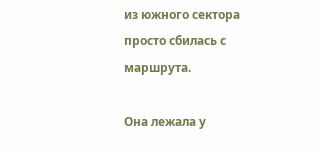из южного сектора просто сбилась с маршрута.

Она лежала у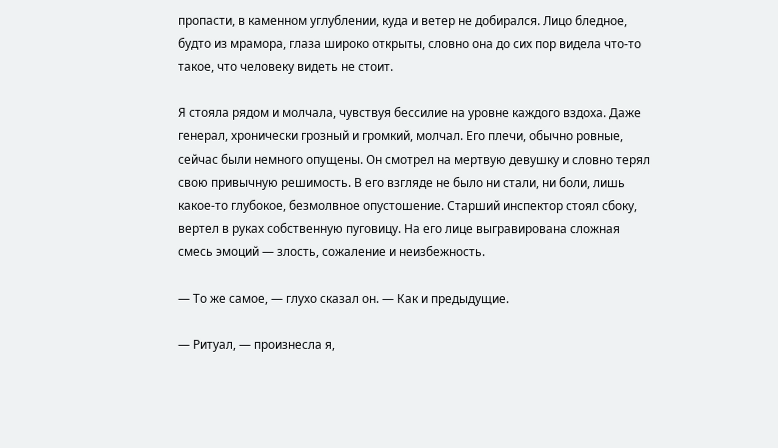пропасти, в каменном углублении, куда и ветер не добирался. Лицо бледное, будто из мрамора, глаза широко открыты, словно она до сих пор видела что-то такое, что человеку видеть не стоит.

Я стояла рядом и молчала, чувствуя бессилие на уровне каждого вздоха. Даже генерал, хронически грозный и громкий, молчал. Его плечи, обычно ровные, сейчас были немного опущены. Он смотрел на мертвую девушку и словно терял свою привычную решимость. В его взгляде не было ни стали, ни боли, лишь какое-то глубокое, безмолвное опустошение. Старший инспектор стоял сбоку, вертел в руках собственную пуговицу. На его лице выгравирована сложная смесь эмоций — злость, сожаление и неизбежность.

— То же самое, — глухо сказал он. — Как и предыдущие.

— Ритуал, — произнесла я,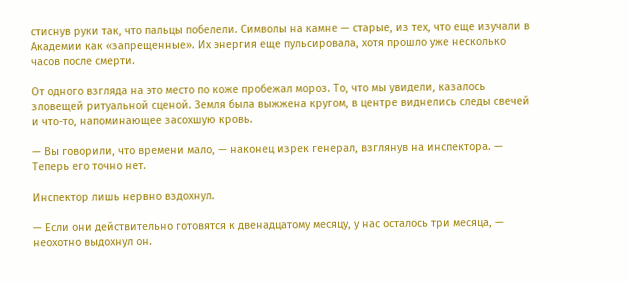стиснув руки так, что пальцы побелели. Символы на камне — старые, из тех, что еще изучали в Академии как «запрещенные». Их энергия еще пульсировала, хотя прошло уже несколько часов после смерти.

От одного взгляда на это место по коже пробежал мороз. То, что мы увидели, казалось зловещей ритуальной сценой. Земля была выжжена кругом, в центре виднелись следы свечей и что-то, напоминающее засохшую кровь.

— Вы говорили, что времени мало, — наконец изрек генерал, взглянув на инспектора. — Теперь его точно нет.

Инспектор лишь нервно вздохнул.

— Если они действительно готовятся к двенадцатому месяцу, у нас осталось три месяца, — неохотно выдохнул он.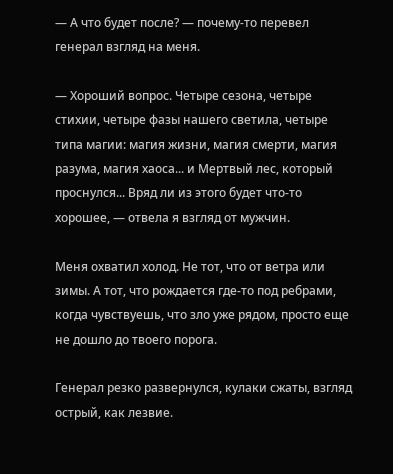— А что будет после? — почему-то перевел генерал взгляд на меня.

— Хороший вопрос. Четыре сезона, четыре стихии, четыре фазы нашего светила, четыре типа магии: магия жизни, магия смерти, магия разума, магия хаоса... и Мертвый лес, который проснулся... Вряд ли из этого будет что-то хорошее, — отвела я взгляд от мужчин.

Меня охватил холод. Не тот, что от ветра или зимы. А тот, что рождается где-то под ребрами, когда чувствуешь, что зло уже рядом, просто еще не дошло до твоего порога.

Генерал резко развернулся, кулаки сжаты, взгляд острый, как лезвие.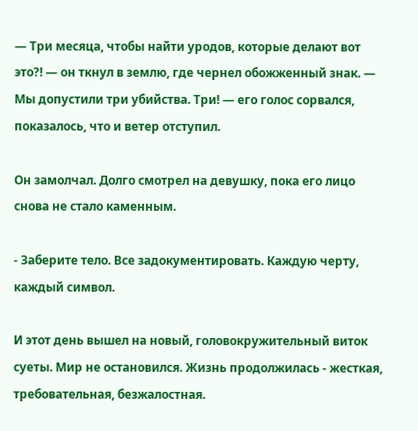— Три месяца, чтобы найти уродов, которые делают вот это?! — он ткнул в землю, где чернел обожженный знак. — Мы допустили три убийства. Три! — его голос сорвался, показалось, что и ветер отступил.

Он замолчал. Долго смотрел на девушку, пока его лицо снова не стало каменным.

- Заберите тело. Все задокументировать. Каждую черту, каждый символ.

И этот день вышел на новый, головокружительный виток суеты. Мир не остановился. Жизнь продолжилась - жесткая, требовательная, безжалостная.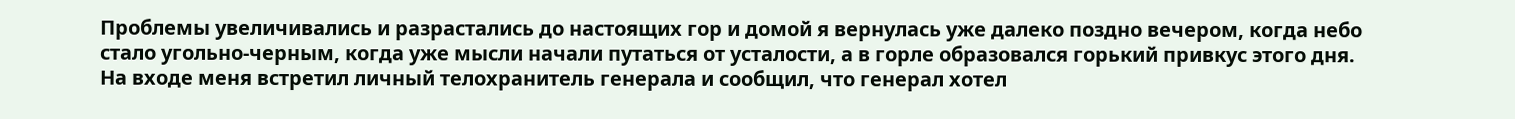Проблемы увеличивались и разрастались до настоящих гор и домой я вернулась уже далеко поздно вечером, когда небо стало угольно-черным, когда уже мысли начали путаться от усталости, а в горле образовался горький привкус этого дня. На входе меня встретил личный телохранитель генерала и сообщил, что генерал хотел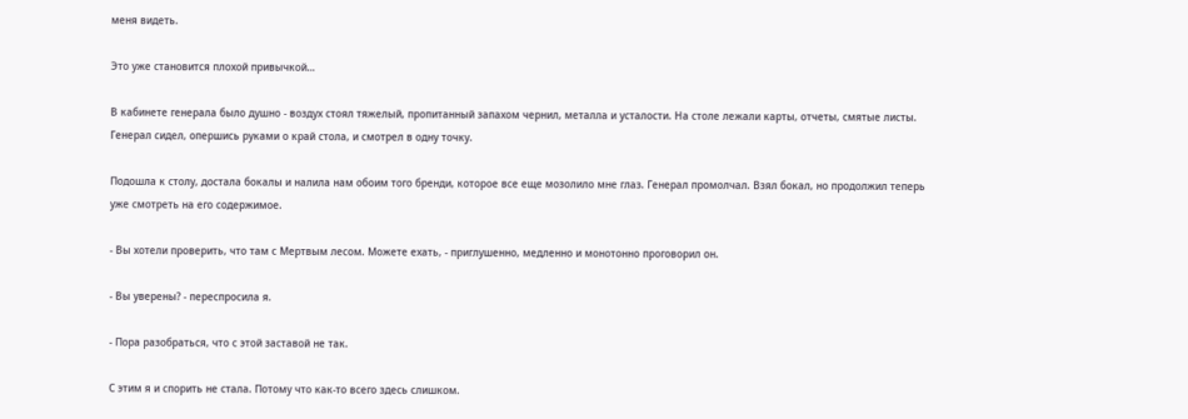меня видеть.

Это уже становится плохой привычкой…

В кабинете генерала было душно - воздух стоял тяжелый, пропитанный запахом чернил, металла и усталости. На столе лежали карты, отчеты, смятые листы. Генерал сидел, опершись руками о край стола, и смотрел в одну точку.

Подошла к столу, достала бокалы и налила нам обоим того бренди, которое все еще мозолило мне глаз. Генерал промолчал. Взял бокал, но продолжил теперь уже смотреть на его содержимое.

- Вы хотели проверить, что там с Мертвым лесом. Можете ехать, - приглушенно, медленно и монотонно проговорил он.

- Вы уверены? - переспросила я.

- Пора разобраться, что с этой заставой не так.

С этим я и спорить не стала. Потому что как-то всего здесь слишком.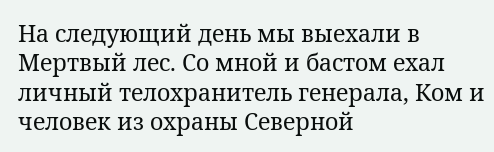На следующий день мы выехали в Мертвый лес. Со мной и бастом ехал личный телохранитель генерала, Ком и человек из охраны Северной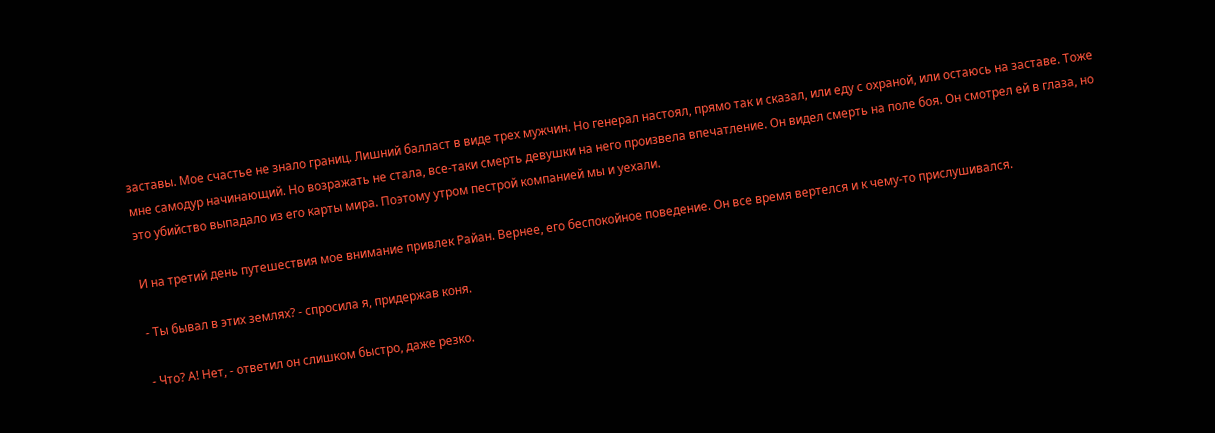заставы. Мое счастье не знало границ. Лишний балласт в виде трех мужчин. Но генерал настоял, прямо так и сказал, или еду с охраной, или остаюсь на заставе. Тоже мне самодур начинающий. Но возражать не стала, все-таки смерть девушки на него произвела впечатление. Он видел смерть на поле боя. Он смотрел ей в глаза, но это убийство выпадало из его карты мира. Поэтому утром пестрой компанией мы и уехали.

И на третий день путешествия мое внимание привлек Райан. Вернее, его беспокойное поведение. Он все время вертелся и к чему-то прислушивался.

- Ты бывал в этих землях? - спросила я, придержав коня.

- Что? А! Нет, - ответил он слишком быстро, даже резко.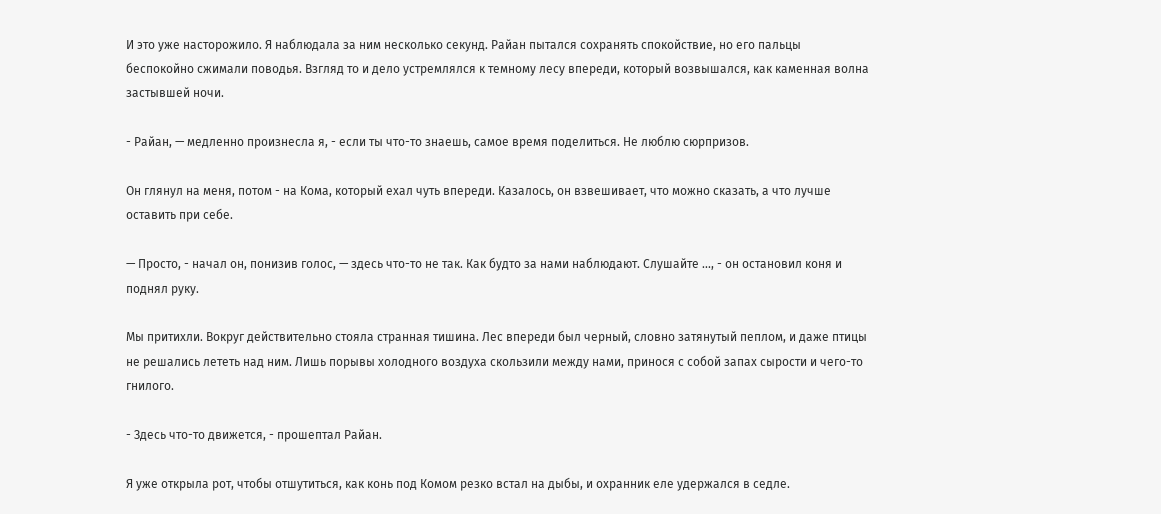И это уже насторожило. Я наблюдала за ним несколько секунд. Райан пытался сохранять спокойствие, но его пальцы беспокойно сжимали поводья. Взгляд то и дело устремлялся к темному лесу впереди, который возвышался, как каменная волна застывшей ночи.

- Райан, — медленно произнесла я, - если ты что-то знаешь, самое время поделиться. Не люблю сюрпризов.

Он глянул на меня, потом - на Кома, который ехал чуть впереди. Казалось, он взвешивает, что можно сказать, а что лучше оставить при себе.

— Просто, - начал он, понизив голос, — здесь что-то не так. Как будто за нами наблюдают. Слушайте ..., - он остановил коня и поднял руку.

Мы притихли. Вокруг действительно стояла странная тишина. Лес впереди был черный, словно затянутый пеплом, и даже птицы не решались лететь над ним. Лишь порывы холодного воздуха скользили между нами, принося с собой запах сырости и чего-то гнилого.

- Здесь что-то движется, - прошептал Райан.

Я уже открыла рот, чтобы отшутиться, как конь под Комом резко встал на дыбы, и охранник еле удержался в седле.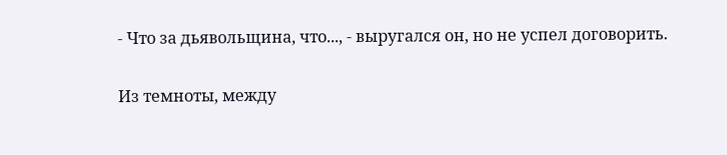- Что за дьявольщина, что..., - выругался он, но не успел договорить.

Из темноты, между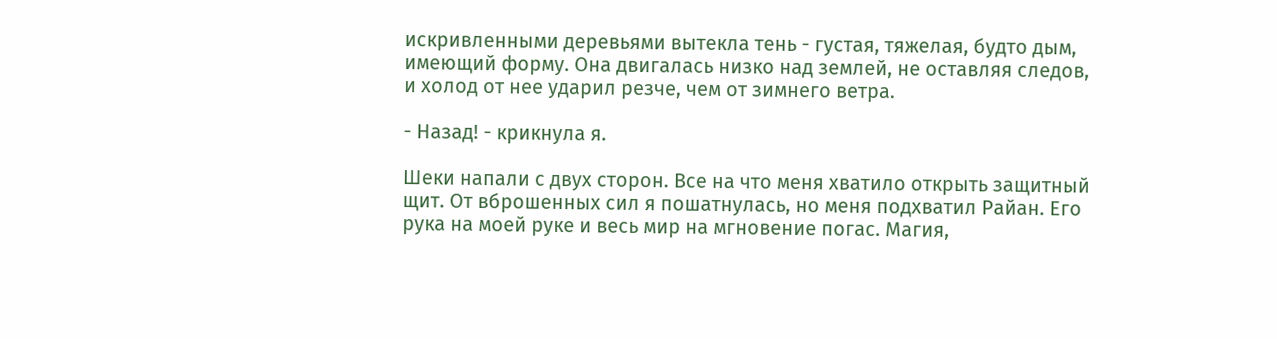искривленными деревьями вытекла тень - густая, тяжелая, будто дым, имеющий форму. Она двигалась низко над землей, не оставляя следов, и холод от нее ударил резче, чем от зимнего ветра.

- Назад! - крикнула я.

Шеки напали с двух сторон. Все на что меня хватило открыть защитный щит. От вброшенных сил я пошатнулась, но меня подхватил Райан. Его рука на моей руке и весь мир на мгновение погас. Магия,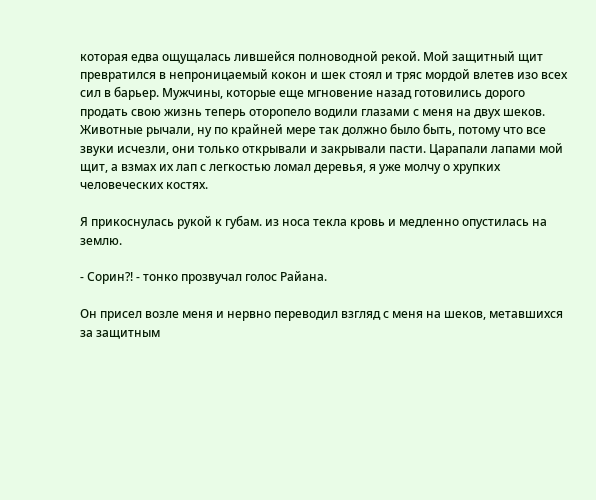которая едва ощущалась лившейся полноводной рекой. Мой защитный щит превратился в непроницаемый кокон и шек стоял и тряс мордой влетев изо всех сил в барьер. Мужчины, которые еще мгновение назад готовились дорого продать свою жизнь теперь оторопело водили глазами с меня на двух шеков. Животные рычали, ну по крайней мере так должно было быть, потому что все звуки исчезли, они только открывали и закрывали пасти. Царапали лапами мой щит, а взмах их лап с легкостью ломал деревья, я уже молчу о хрупких человеческих костях.

Я прикоснулась рукой к губам. из носа текла кровь и медленно опустилась на землю.

- Сорин?! - тонко прозвучал голос Райана.

Он присел возле меня и нервно переводил взгляд с меня на шеков, метавшихся за защитным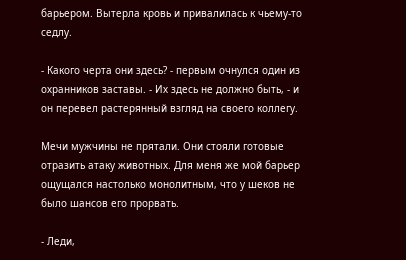барьером. Вытерла кровь и привалилась к чьему-то седлу.

- Какого черта они здесь? - первым очнулся один из охранников заставы. - Их здесь не должно быть, - и он перевел растерянный взгляд на своего коллегу.

Мечи мужчины не прятали. Они стояли готовые отразить атаку животных. Для меня же мой барьер ощущался настолько монолитным, что у шеков не было шансов его прорвать.

- Леди,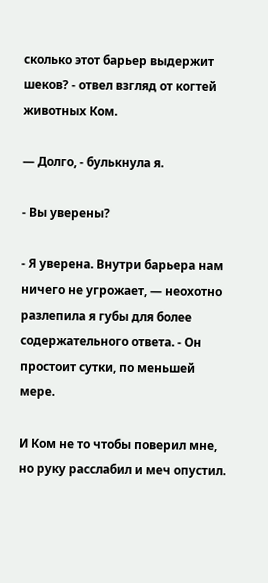сколько этот барьер выдержит шеков? - отвел взгляд от когтей животных Ком.

— Долго, - булькнула я.

- Вы уверены?

- Я уверена. Внутри барьера нам ничего не угрожает, — неохотно разлепила я губы для более содержательного ответа. - Он простоит сутки, по меньшей мере.

И Ком не то чтобы поверил мне, но руку расслабил и меч опустил.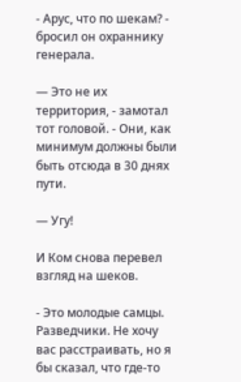- Арус, что по шекам? - бросил он охраннику генерала.

— Это не их территория, - замотал тот головой. - Они, как минимум должны были быть отсюда в 30 днях пути.

— Угу!

И Ком снова перевел взгляд на шеков.

- Это молодые самцы. Разведчики. Не хочу вас расстраивать, но я бы сказал, что где-то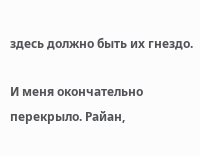здесь должно быть их гнездо.

И меня окончательно перекрыло. Райан,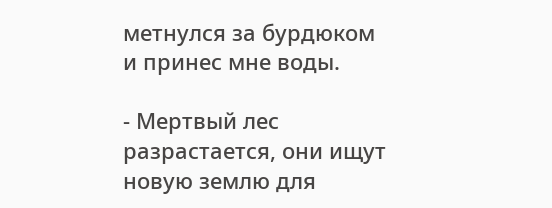метнулся за бурдюком и принес мне воды.

- Мертвый лес разрастается, они ищут новую землю для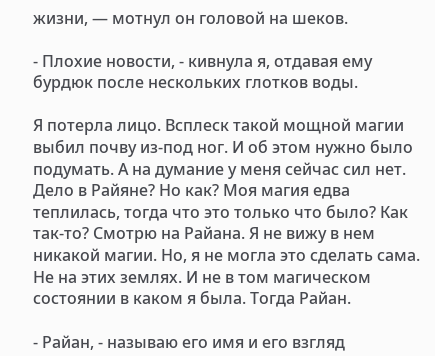жизни, — мотнул он головой на шеков.

- Плохие новости, - кивнула я, отдавая ему бурдюк после нескольких глотков воды.

Я потерла лицо. Всплеск такой мощной магии выбил почву из-под ног. И об этом нужно было подумать. А на думание у меня сейчас сил нет. Дело в Райяне? Но как? Моя магия едва теплилась, тогда что это только что было? Как так-то? Смотрю на Райана. Я не вижу в нем никакой магии. Но, я не могла это сделать сама. Не на этих землях. И не в том магическом состоянии в каком я была. Тогда Райан.

- Райан, - называю его имя и его взгляд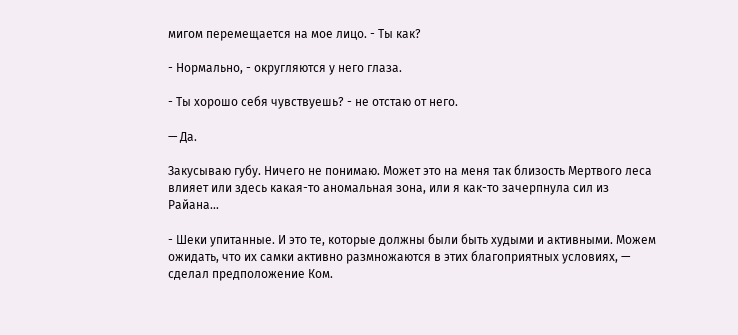мигом перемещается на мое лицо. - Ты как?

- Нормально, - округляются у него глаза.

- Ты хорошо себя чувствуешь? - не отстаю от него.

— Да.

Закусываю губу. Ничего не понимаю. Может это на меня так близость Мертвого леса влияет или здесь какая-то аномальная зона, или я как-то зачерпнула сил из Райана…

- Шеки упитанные. И это те, которые должны были быть худыми и активными. Можем ожидать, что их самки активно размножаются в этих благоприятных условиях, — сделал предположение Ком.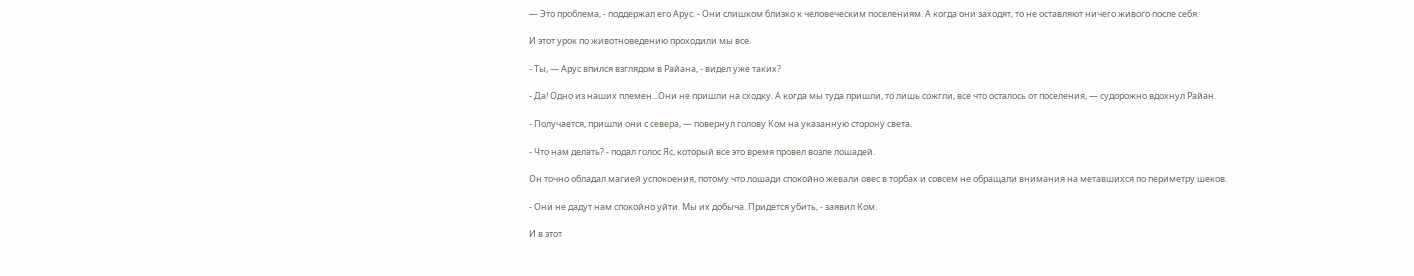— Это проблема, - поддержал его Арус. - Они слишком близко к человеческим поселениям. А когда они заходят, то не оставляют ничего живого после себя.

И этот урок по животноведению проходили мы все.

- Ты, — Арус впился взглядом в Райана, - видел уже таких?

- Да! Одно из наших племен...Они не пришли на сходку. А когда мы туда пришли, то лишь сожгли, все что осталось от поселения, — судорожно вдохнул Райан.

- Получается, пришли они с севера, — повернул голову Ком на указанную сторону света.

- Что нам делать? - подал голос Яс, который все это время провел возле лошадей.

Он точно обладал магией успокоения, потому что лошади спокойно жевали овес в торбах и совсем не обращали внимания на метавшихся по периметру шеков.

- Они не дадут нам спокойно уйти. Мы их добыча. Придется убить, - заявил Ком.

И в этот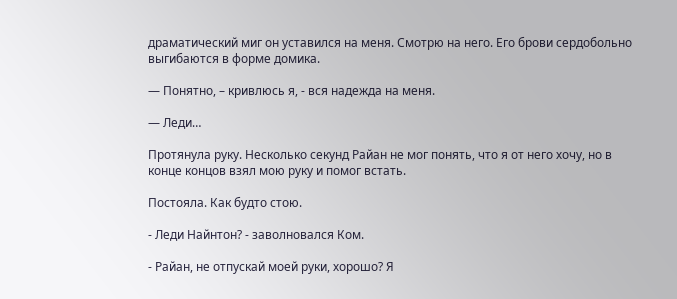драматический миг он уставился на меня. Смотрю на него. Его брови сердобольно выгибаются в форме домика.

— Понятно, – кривлюсь я, - вся надежда на меня.

— Леди…

Протянула руку. Несколько секунд Райан не мог понять, что я от него хочу, но в конце концов взял мою руку и помог встать.

Постояла. Как будто стою.

- Леди Найнтон? - заволновался Ком.

- Райан, не отпускай моей руки, хорошо? Я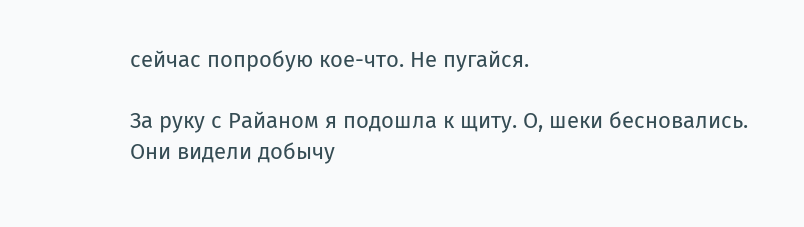сейчас попробую кое-что. Не пугайся.

За руку с Райаном я подошла к щиту. О, шеки бесновались. Они видели добычу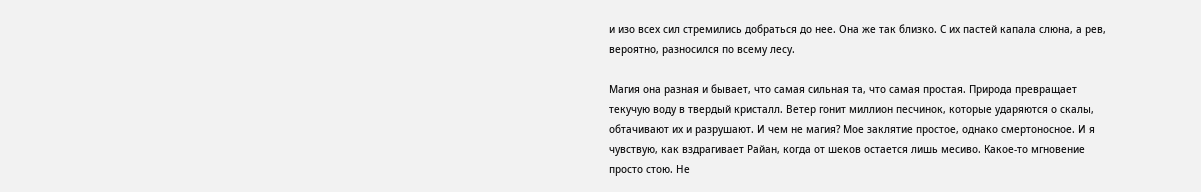и изо всех сил стремились добраться до нее. Она же так близко. С их пастей капала слюна, а рев, вероятно, разносился по всему лесу.

Магия она разная и бывает, что самая сильная та, что самая простая. Природа превращает текучую воду в твердый кристалл. Ветер гонит миллион песчинок, которые ударяются о скалы, обтачивают их и разрушают. И чем не магия? Мое заклятие простое, однако смертоносное. И я чувствую, как вздрагивает Райан, когда от шеков остается лишь месиво. Какое-то мгновение просто стою. Не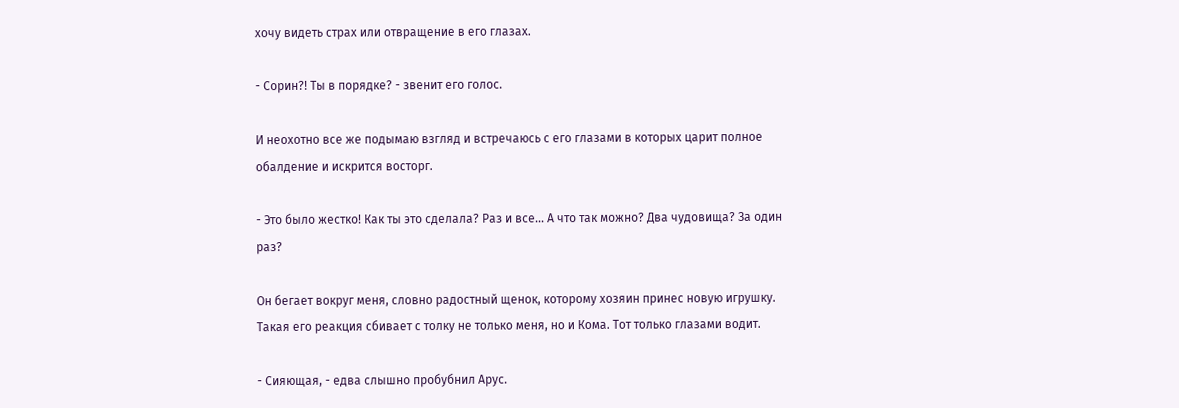хочу видеть страх или отвращение в его глазах.

- Сорин?! Ты в порядке? - звенит его голос.

И неохотно все же подымаю взгляд и встречаюсь с его глазами в которых царит полное обалдение и искрится восторг.

- Это было жестко! Как ты это сделала? Раз и все... А что так можно? Два чудовища? За один раз?

Он бегает вокруг меня, словно радостный щенок, которому хозяин принес новую игрушку. Такая его реакция сбивает с толку не только меня, но и Кома. Тот только глазами водит.

- Сияющая, - едва слышно пробубнил Арус.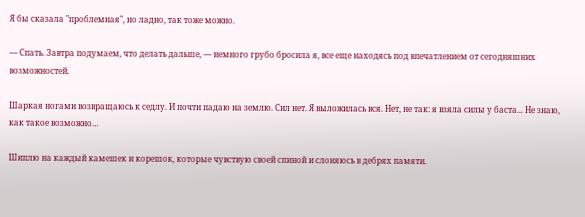Я бы сказала "проблемная", но ладно, так тоже можно.

— Спать. Завтра подумаем, что делать дальше, — немного грубо бросила я, все еще находясь под впечатлением от сегодняшних возможностей.

Шаркая ногами возвращаюсь к седлу. И почти падаю на землю. Сил нет. Я выложилась вся. Нет, не так: я взяла силы у баста... Не знаю, как такое возможно…

Шиплю на каждый камешек и корешок, которые чувствую своей спиной и слоняюсь в дебрях памяти.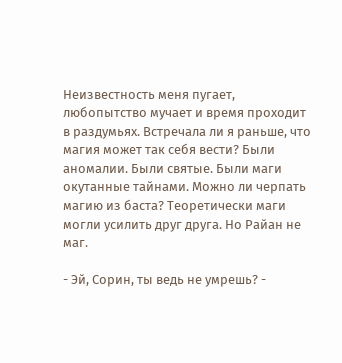Неизвестность меня пугает, любопытство мучает и время проходит в раздумьях. Встречала ли я раньше, что магия может так себя вести? Были аномалии. Были святые. Были маги окутанные тайнами. Можно ли черпать магию из баста? Теоретически маги могли усилить друг друга. Но Райан не маг.

- Эй, Сорин, ты ведь не умрешь? -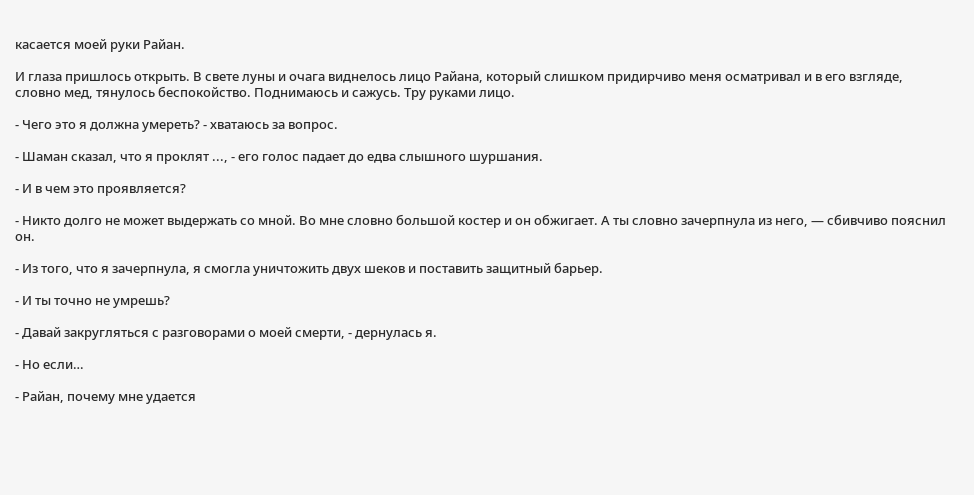касается моей руки Райан.

И глаза пришлось открыть. В свете луны и очага виднелось лицо Райана, который слишком придирчиво меня осматривал и в его взгляде, словно мед, тянулось беспокойство. Поднимаюсь и сажусь. Тру руками лицо.

- Чего это я должна умереть? - хватаюсь за вопрос.

- Шаман сказал, что я проклят ..., - его голос падает до едва слышного шуршания.

- И в чем это проявляется?

- Никто долго не может выдержать со мной. Во мне словно большой костер и он обжигает. А ты словно зачерпнула из него, — сбивчиво пояснил он.

- Из того, что я зачерпнула, я смогла уничтожить двух шеков и поставить защитный барьер.

- И ты точно не умрешь?

- Давай закругляться с разговорами о моей смерти, - дернулась я.

- Но если…

- Райан, почему мне удается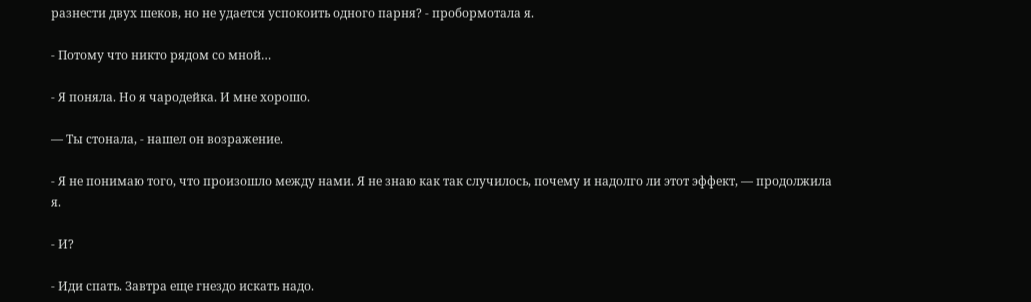разнести двух шеков, но не удается успокоить одного парня? - пробормотала я.

- Потому что никто рядом со мной…

- Я поняла. Но я чародейка. И мне хорошо.

— Ты стонала, - нашел он возражение.

- Я не понимаю того, что произошло между нами. Я не знаю как так случилось, почему и надолго ли этот эффект, — продолжила я.

- И?

- Иди спать. Завтра еще гнездо искать надо.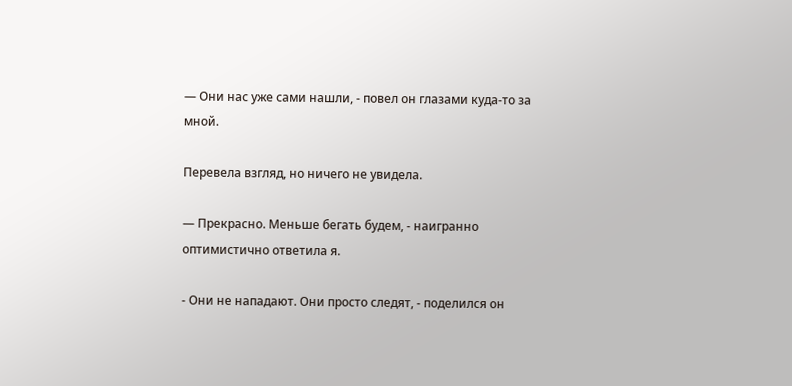— Они нас уже сами нашли, - повел он глазами куда-то за мной.

Перевела взгляд, но ничего не увидела.

— Прекрасно. Меньше бегать будем, - наигранно оптимистично ответила я.

- Они не нападают. Они просто следят, - поделился он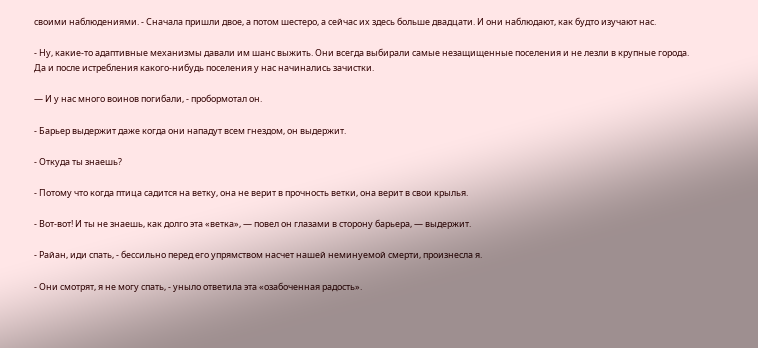своими наблюдениями. - Сначала пришли двое, а потом шестеро, а сейчас их здесь больше двадцати. И они наблюдают, как будто изучают нас.

- Ну, какие-то адаптивные механизмы давали им шанс выжить. Они всегда выбирали самые незащищенные поселения и не лезли в крупные города. Да и после истребления какого-нибудь поселения у нас начинались зачистки.

— И у нас много воинов погибали, - пробормотал он.

- Барьер выдержит даже когда они нападут всем гнездом, он выдержит.

- Откуда ты знаешь?

- Потому что когда птица садится на ветку, она не верит в прочность ветки, она верит в свои крылья.

- Вот-вот! И ты не знаешь, как долго эта «ветка», — повел он глазами в сторону барьера, — выдержит.

- Райан, иди спать, - бессильно перед его упрямством насчет нашей неминуемой смерти, произнесла я.

- Они смотрят, я не могу спать, - уныло ответила эта «озабоченная радость».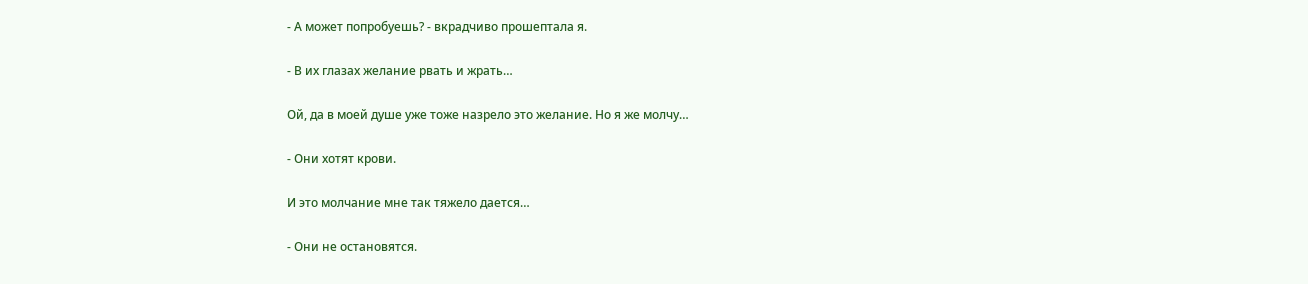- А может попробуешь? - вкрадчиво прошептала я.

- В их глазах желание рвать и жрать…

Ой, да в моей душе уже тоже назрело это желание. Но я же молчу…

- Они хотят крови.

И это молчание мне так тяжело дается…

- Они не остановятся.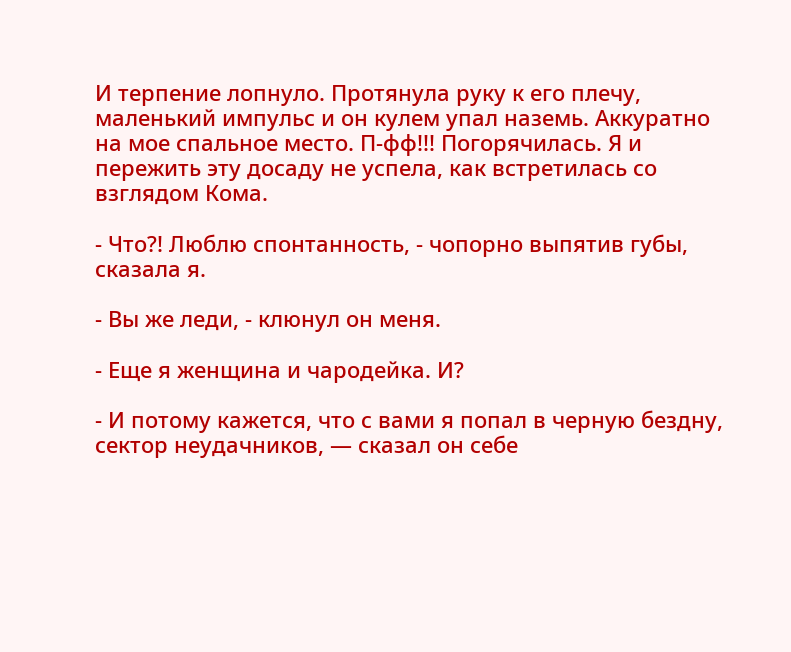И терпение лопнуло. Протянула руку к его плечу, маленький импульс и он кулем упал наземь. Аккуратно на мое спальное место. П-фф!!! Погорячилась. Я и пережить эту досаду не успела, как встретилась со взглядом Кома.

- Что?! Люблю спонтанность, - чопорно выпятив губы, сказала я.

- Вы же леди, - клюнул он меня.

- Еще я женщина и чародейка. И?

- И потому кажется, что с вами я попал в черную бездну, сектор неудачников, — сказал он себе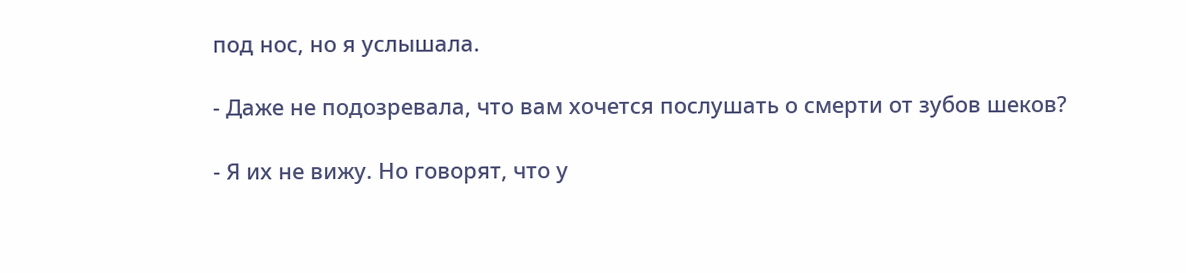под нос, но я услышала.

- Даже не подозревала, что вам хочется послушать о смерти от зубов шеков?

- Я их не вижу. Но говорят, что у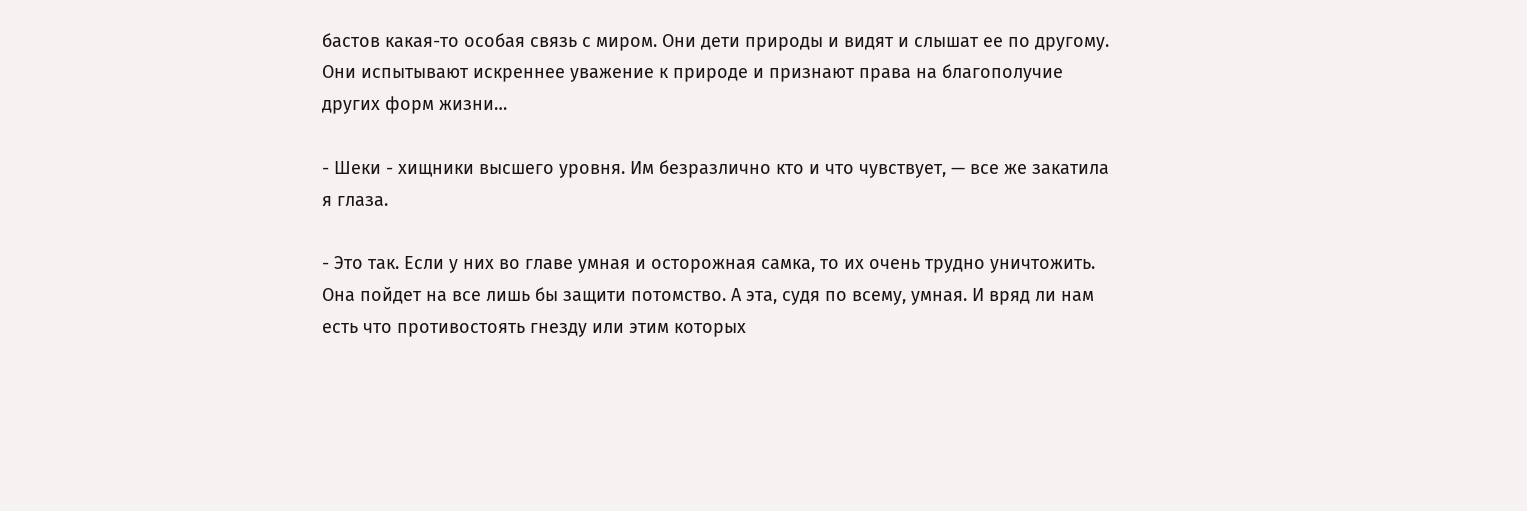бастов какая-то особая связь с миром. Они дети природы и видят и слышат ее по другому. Они испытывают искреннее уважение к природе и признают права на благополучие других форм жизни…

- Шеки - хищники высшего уровня. Им безразлично кто и что чувствует, — все же закатила я глаза.

- Это так. Если у них во главе умная и осторожная самка, то их очень трудно уничтожить. Она пойдет на все лишь бы защити потомство. А эта, судя по всему, умная. И вряд ли нам есть что противостоять гнезду или этим которых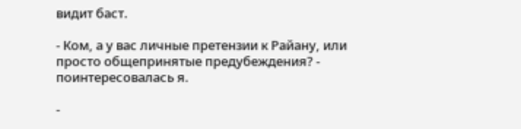видит баст.

- Ком, а у вас личные претензии к Райану, или просто общепринятые предубеждения? - поинтересовалась я.

-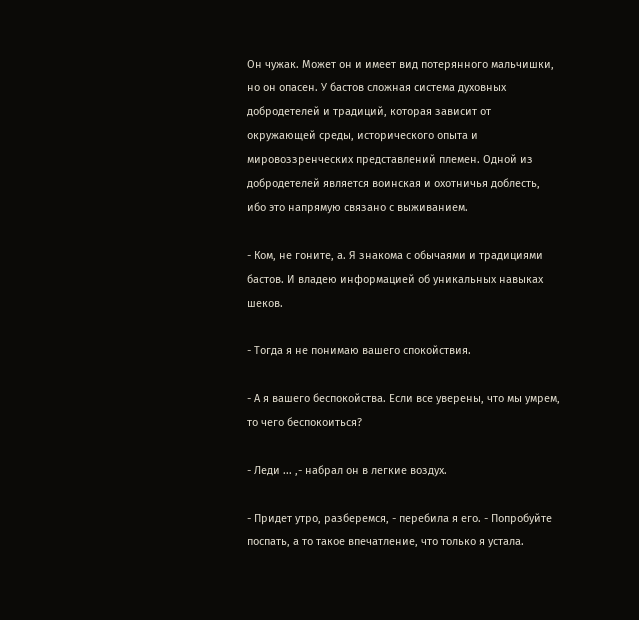Он чужак. Может он и имеет вид потерянного мальчишки, но он опасен. У бастов сложная система духовных добродетелей и традиций, которая зависит от окружающей среды, исторического опыта и мировоззренческих представлений племен. Одной из добродетелей является воинская и охотничья доблесть, ибо это напрямую связано с выживанием.

- Ком, не гоните, а. Я знакома с обычаями и традициями бастов. И владею информацией об уникальных навыках шеков.

- Тогда я не понимаю вашего спокойствия.

- А я вашего беспокойства. Если все уверены, что мы умрем, то чего беспокоиться?

- Леди ... ,- набрал он в легкие воздух.

- Придет утро, разберемся, - перебила я его. - Попробуйте поспать, а то такое впечатление, что только я устала.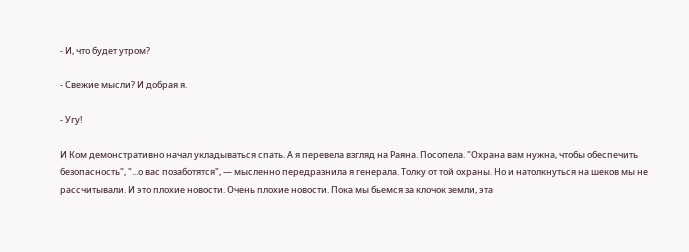- И, что будет утром?

- Свежие мысли? И добрая я.

- Угу!

И Ком демонстративно начал укладываться спать. А я перевела взгляд на Раяна. Посопела. "Охрана вам нужна, чтобы обеспечить безопасность", "...о вас позаботятся", — мысленно передразнила я генерала. Толку от той охраны. Но и натолкнуться на шеков мы не рассчитывали. И это плохие новости. Очень плохие новости. Пока мы бьемся за клочок земли, эта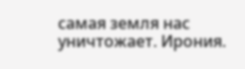самая земля нас уничтожает. Ирония.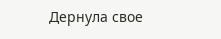Дернула свое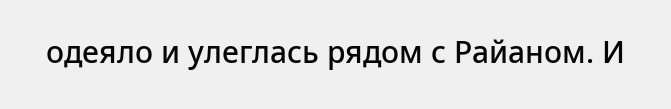одеяло и улеглась рядом с Райаном. И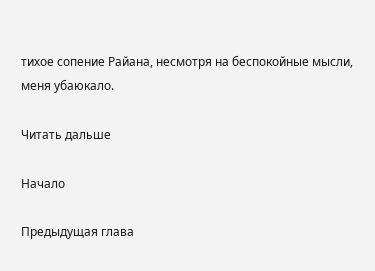тихое сопение Райана, несмотря на беспокойные мысли, меня убаюкало.

Читать дальше

Начало

Предыдущая глава